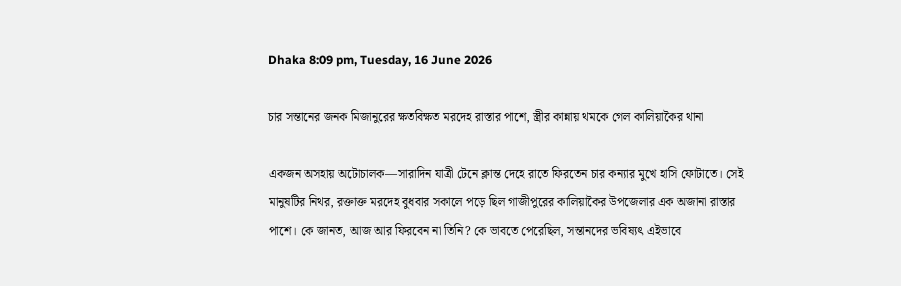Dhaka 8:09 pm, Tuesday, 16 June 2026

চার সন্তানের জনক মিজানুরের ক্ষতবিক্ষত মরদেহ রাস্তার পাশে, স্ত্রীর কান্নায় থমকে গেল কালিয়াকৈর থানা

একজন অসহায় অটোচালক—সারাদিন যাত্রী টেনে ক্লান্ত দেহে রাতে ফিরতেন চার কন্যার মুখে হাসি ফোটাতে। সেই মানুষটির নিথর, রক্তাক্ত মরদেহ বুধবার সকালে পড়ে ছিল গাজীপুরের কালিয়াকৈর উপজেলার এক অজানা রাস্তার পাশে। কে জানত, আজ আর ফিরবেন না তিনি? কে ভাবতে পেরেছিল, সন্তানদের ভবিষ্যৎ এইভাবে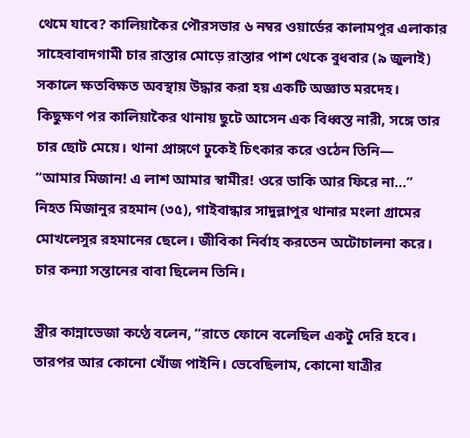থেমে যাবে? কালিয়াকৈর পৌরসভার ৬ নম্বর ওয়ার্ডের কালামপুর এলাকার সাহেবাবাদগামী চার রাস্তার মোড়ে রাস্তার পাশ থেকে বুধবার (৯ জুলাই) সকালে ক্ষতবিক্ষত অবস্থায় উদ্ধার করা হয় একটি অজ্ঞাত মরদেহ।
কিছুক্ষণ পর কালিয়াকৈর থানায় ছুটে আসেন এক বিধ্বস্ত নারী, সঙ্গে তার চার ছোট মেয়ে। থানা প্রাঙ্গণে ঢুকেই চিৎকার করে ওঠেন তিনি—
“আমার মিজান! এ লাশ আমার স্বামীর! ওরে ডাকি আর ফিরে না…” নিহত মিজানুর রহমান (৩৫), গাইবান্ধার সাদুল্লাপুর থানার মংলা গ্রামের মোখলেসুর রহমানের ছেলে। জীবিকা নির্বাহ করতেন অটোচালনা করে। চার কন্যা সন্তানের বাবা ছিলেন তিনি।

স্ত্রীর কান্নাভেজা কণ্ঠে বলেন, “রাতে ফোনে বলেছিল একটু দেরি হবে। তারপর আর কোনো খোঁজ পাইনি। ভেবেছিলাম, কোনো যাত্রীর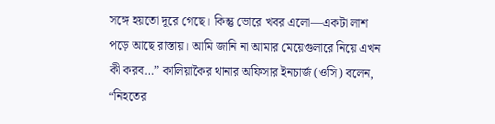সঙ্গে হয়তো দূরে গেছে। কিন্তু ভোরে খবর এলো—একটা লাশ পড়ে আছে রাস্তায়। আমি জানি না আমার মেয়েগুলারে নিয়ে এখন কী করব…” কালিয়াকৈর থানার অফিসার ইনচার্জ (ওসি) বলেন, “নিহতের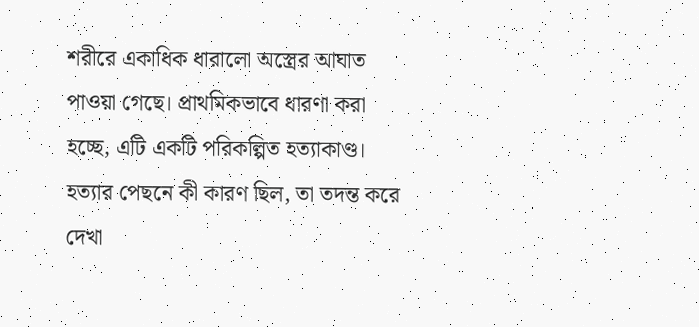শরীরে একাধিক ধারালো অস্ত্রের আঘাত পাওয়া গেছে। প্রাথমিকভাবে ধারণা করা হচ্ছে, এটি একটি পরিকল্পিত হত্যাকাণ্ড। হত্যার পেছনে কী কারণ ছিল, তা তদন্ত করে দেখা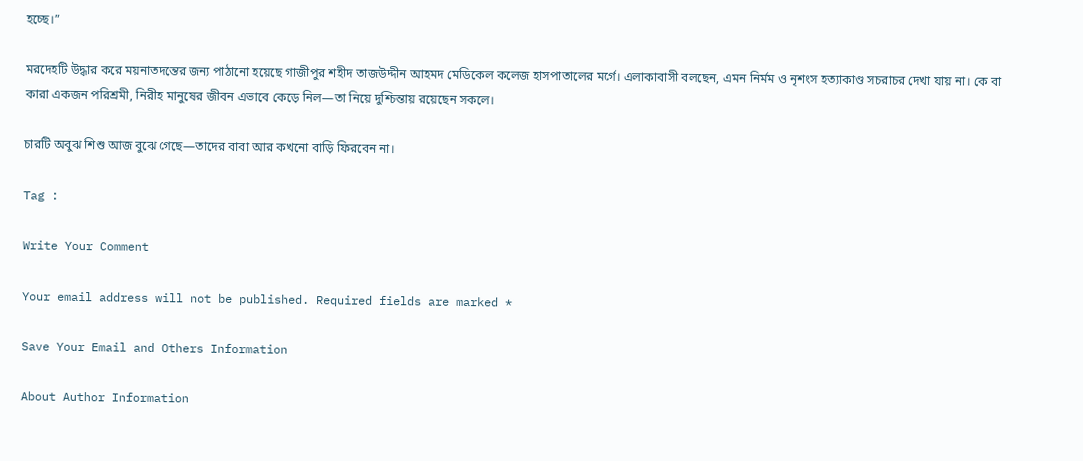হচ্ছে।”

মরদেহটি উদ্ধার করে ময়নাতদন্তের জন্য পাঠানো হয়েছে গাজীপুর শহীদ তাজউদ্দীন আহমদ মেডিকেল কলেজ হাসপাতালের মর্গে। এলাকাবাসী বলছেন, এমন নির্মম ও নৃশংস হত্যাকাণ্ড সচরাচর দেখা যায় না। কে বা কারা একজন পরিশ্রমী, নিরীহ মানুষের জীবন এভাবে কেড়ে নিল—তা নিয়ে দুশ্চিন্তায় রয়েছেন সকলে।

চারটি অবুঝ শিশু আজ বুঝে গেছে—তাদের বাবা আর কখনো বাড়ি ফিরবেন না।

Tag :

Write Your Comment

Your email address will not be published. Required fields are marked *

Save Your Email and Others Information

About Author Information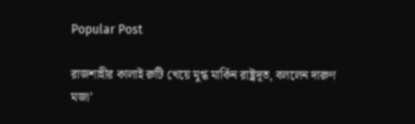Popular Post

রাজশাহীর কালাই রুটি খেয়ে মুগ্ধ মার্কিন রাষ্ট্রদূত, বললেন দারুণ মজা’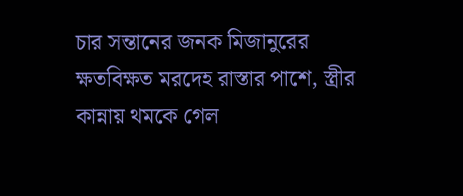চার সন্তানের জনক মিজানুরের ক্ষতবিক্ষত মরদেহ রাস্তার পাশে, স্ত্রীর কান্নায় থমকে গেল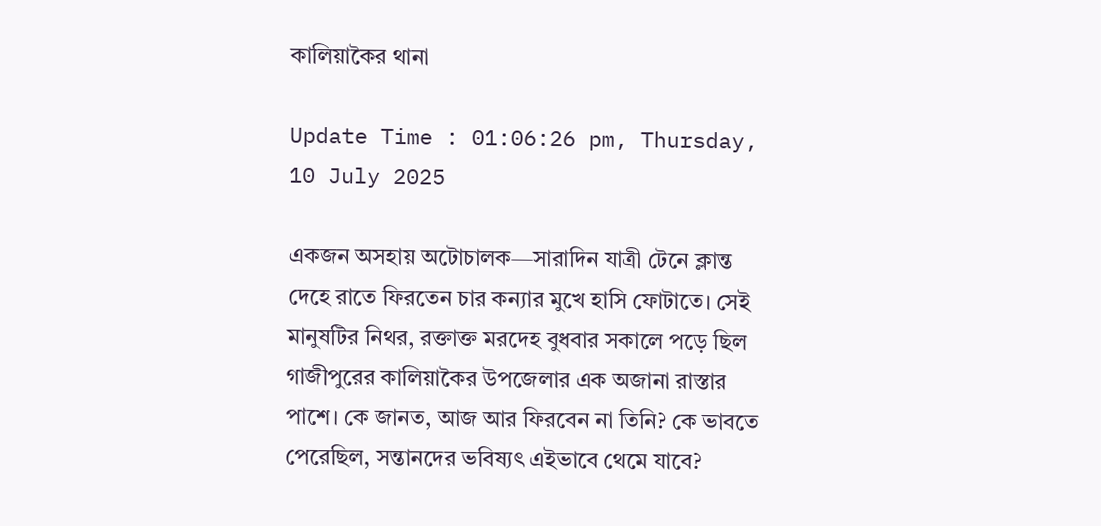কালিয়াকৈর থানা

Update Time : 01:06:26 pm, Thursday, 10 July 2025

একজন অসহায় অটোচালক—সারাদিন যাত্রী টেনে ক্লান্ত দেহে রাতে ফিরতেন চার কন্যার মুখে হাসি ফোটাতে। সেই মানুষটির নিথর, রক্তাক্ত মরদেহ বুধবার সকালে পড়ে ছিল গাজীপুরের কালিয়াকৈর উপজেলার এক অজানা রাস্তার পাশে। কে জানত, আজ আর ফিরবেন না তিনি? কে ভাবতে পেরেছিল, সন্তানদের ভবিষ্যৎ এইভাবে থেমে যাবে?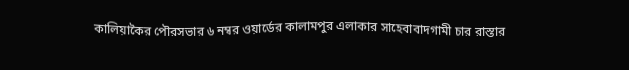কালিয়াকৈর পৌরসভার ৬ নম্বর ওয়ার্ডের কালামপুর এলাকার সাহেবাবাদগামী চার রাস্তার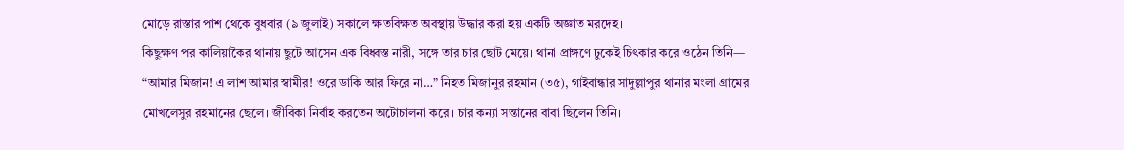মোড়ে রাস্তার পাশ থেকে বুধবার (৯ জুলাই) সকালে ক্ষতবিক্ষত অবস্থায় উদ্ধার করা হয় একটি অজ্ঞাত মরদেহ।
কিছুক্ষণ পর কালিয়াকৈর থানায় ছুটে আসেন এক বিধ্বস্ত নারী, সঙ্গে তার চার ছোট মেয়ে। থানা প্রাঙ্গণে ঢুকেই চিৎকার করে ওঠেন তিনি—
“আমার মিজান! এ লাশ আমার স্বামীর! ওরে ডাকি আর ফিরে না…” নিহত মিজানুর রহমান (৩৫), গাইবান্ধার সাদুল্লাপুর থানার মংলা গ্রামের মোখলেসুর রহমানের ছেলে। জীবিকা নির্বাহ করতেন অটোচালনা করে। চার কন্যা সন্তানের বাবা ছিলেন তিনি।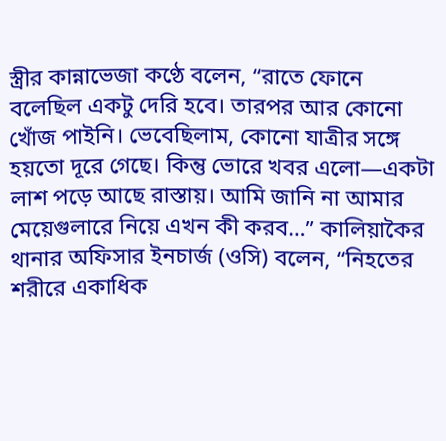স্ত্রীর কান্নাভেজা কণ্ঠে বলেন, “রাতে ফোনে বলেছিল একটু দেরি হবে। তারপর আর কোনো খোঁজ পাইনি। ভেবেছিলাম, কোনো যাত্রীর সঙ্গে হয়তো দূরে গেছে। কিন্তু ভোরে খবর এলো—একটা লাশ পড়ে আছে রাস্তায়। আমি জানি না আমার মেয়েগুলারে নিয়ে এখন কী করব…” কালিয়াকৈর থানার অফিসার ইনচার্জ (ওসি) বলেন, “নিহতের শরীরে একাধিক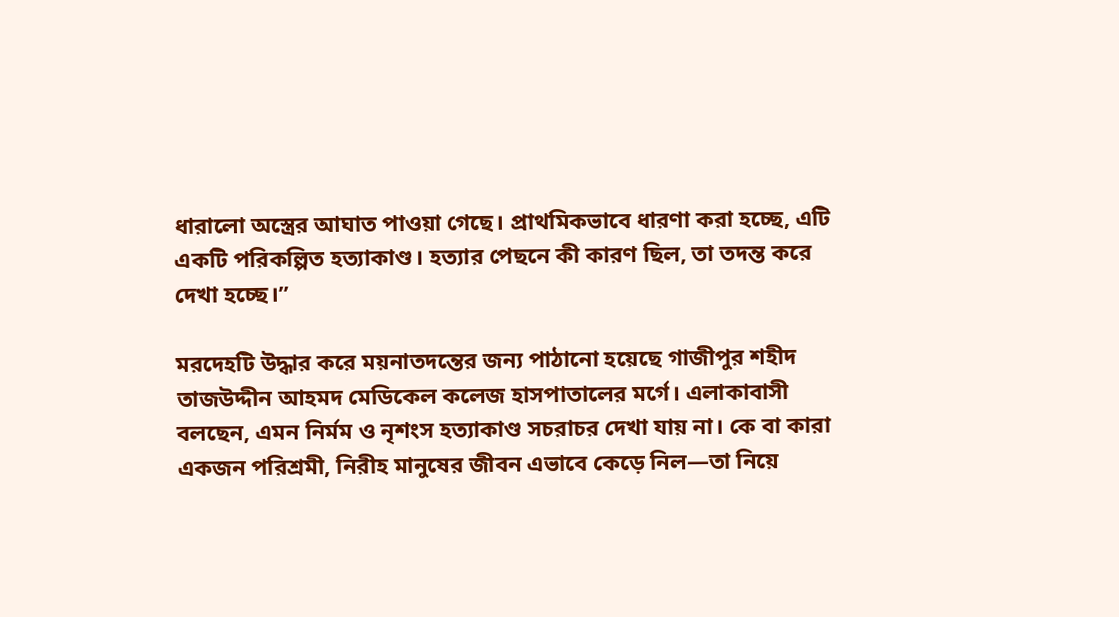ধারালো অস্ত্রের আঘাত পাওয়া গেছে। প্রাথমিকভাবে ধারণা করা হচ্ছে, এটি একটি পরিকল্পিত হত্যাকাণ্ড। হত্যার পেছনে কী কারণ ছিল, তা তদন্ত করে দেখা হচ্ছে।”

মরদেহটি উদ্ধার করে ময়নাতদন্তের জন্য পাঠানো হয়েছে গাজীপুর শহীদ তাজউদ্দীন আহমদ মেডিকেল কলেজ হাসপাতালের মর্গে। এলাকাবাসী বলছেন, এমন নির্মম ও নৃশংস হত্যাকাণ্ড সচরাচর দেখা যায় না। কে বা কারা একজন পরিশ্রমী, নিরীহ মানুষের জীবন এভাবে কেড়ে নিল—তা নিয়ে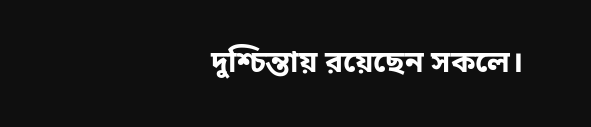দুশ্চিন্তায় রয়েছেন সকলে।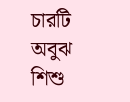চারটি অবুঝ শিশু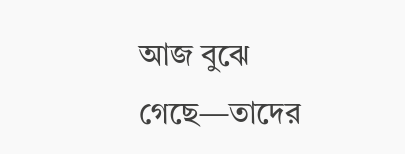আজ বুঝে গেছে—তাদের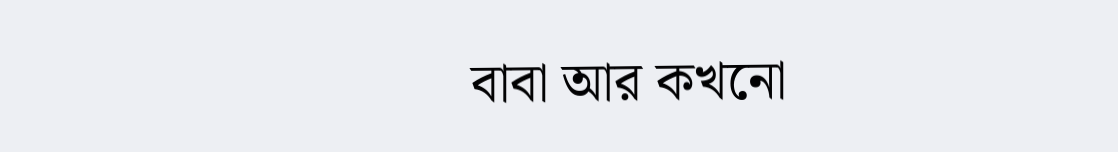বাবা আর কখনো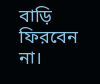বাড়ি ফিরবেন না।